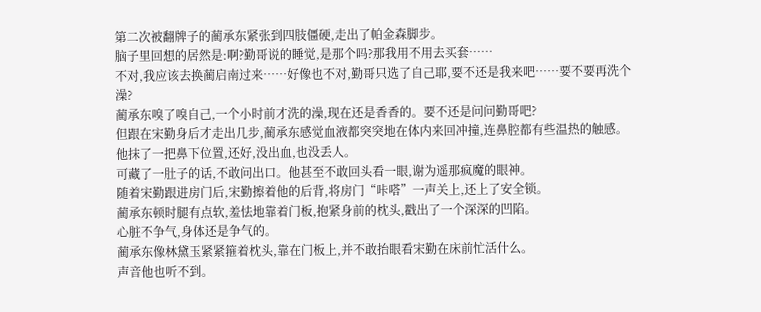第二次被翻牌子的蔺承东紧张到四肢僵硬,走出了帕金森脚步。
脑子里回想的居然是:啊?勤哥说的睡觉,是那个吗?那我用不用去买套……
不对,我应该去换蔺启南过来……好像也不对,勤哥只选了自己耶,要不还是我来吧……要不要再洗个澡?
蔺承东嗅了嗅自己,一个小时前才洗的澡,现在还是香香的。要不还是问问勤哥吧?
但跟在宋勤身后才走出几步,蔺承东感觉血液都突突地在体内来回冲撞,连鼻腔都有些温热的触感。
他抹了一把鼻下位置,还好,没出血,也没丢人。
可藏了一肚子的话,不敢问出口。他甚至不敢回头看一眼,谢为遥那疯魔的眼神。
随着宋勤跟进房门后,宋勤擦着他的后背,将房门“咔嗒”一声关上,还上了安全锁。
蔺承东顿时腿有点软,羞怯地靠着门板,抱紧身前的枕头,戳出了一个深深的凹陷。
心脏不争气,身体还是争气的。
蔺承东像林黛玉紧紧箍着枕头,靠在门板上,并不敢抬眼看宋勤在床前忙活什么。
声音他也听不到。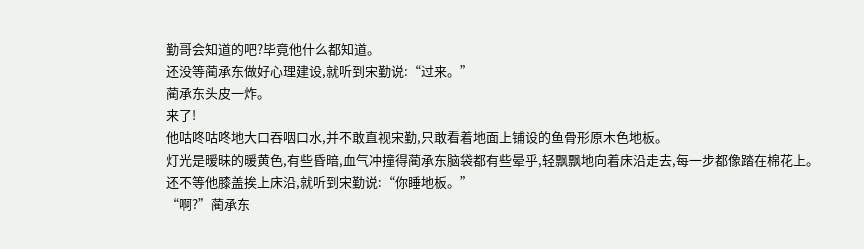勤哥会知道的吧?毕竟他什么都知道。
还没等蔺承东做好心理建设,就听到宋勤说:“过来。”
蔺承东头皮一炸。
来了!
他咕咚咕咚地大口吞咽口水,并不敢直视宋勤,只敢看着地面上铺设的鱼骨形原木色地板。
灯光是暧昧的暖黄色,有些昏暗,血气冲撞得蔺承东脑袋都有些晕乎,轻飘飘地向着床沿走去,每一步都像踏在棉花上。
还不等他膝盖挨上床沿,就听到宋勤说:“你睡地板。”
“啊?”蔺承东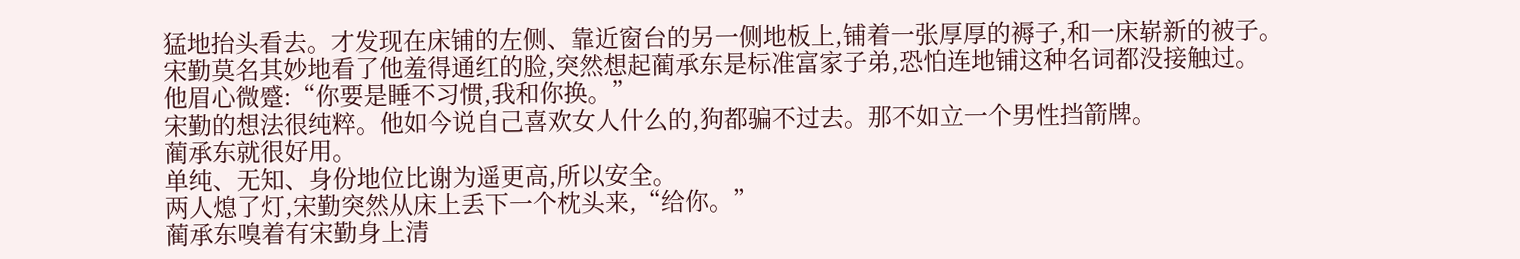猛地抬头看去。才发现在床铺的左侧、靠近窗台的另一侧地板上,铺着一张厚厚的褥子,和一床崭新的被子。
宋勤莫名其妙地看了他羞得通红的脸,突然想起蔺承东是标准富家子弟,恐怕连地铺这种名词都没接触过。
他眉心微蹙:“你要是睡不习惯,我和你换。”
宋勤的想法很纯粹。他如今说自己喜欢女人什么的,狗都骗不过去。那不如立一个男性挡箭牌。
蔺承东就很好用。
单纯、无知、身份地位比谢为遥更高,所以安全。
两人熄了灯,宋勤突然从床上丢下一个枕头来,“给你。”
蔺承东嗅着有宋勤身上清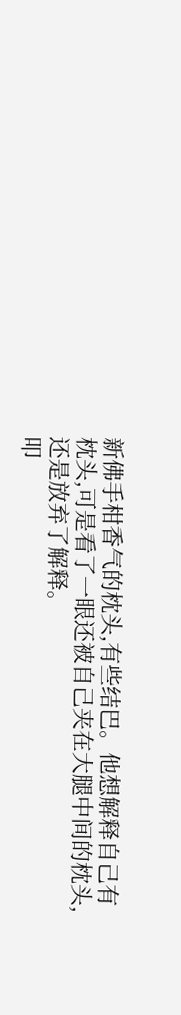新佛手柑香气的枕头,有些结巴。他想解释自己有枕头,可是看了一眼还被自己夹在大腿中间的枕头,还是放弃了解释。
叩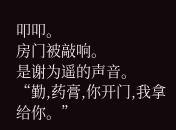叩叩。
房门被敲响。
是谢为遥的声音。
“勤,药膏,你开门,我拿给你。”